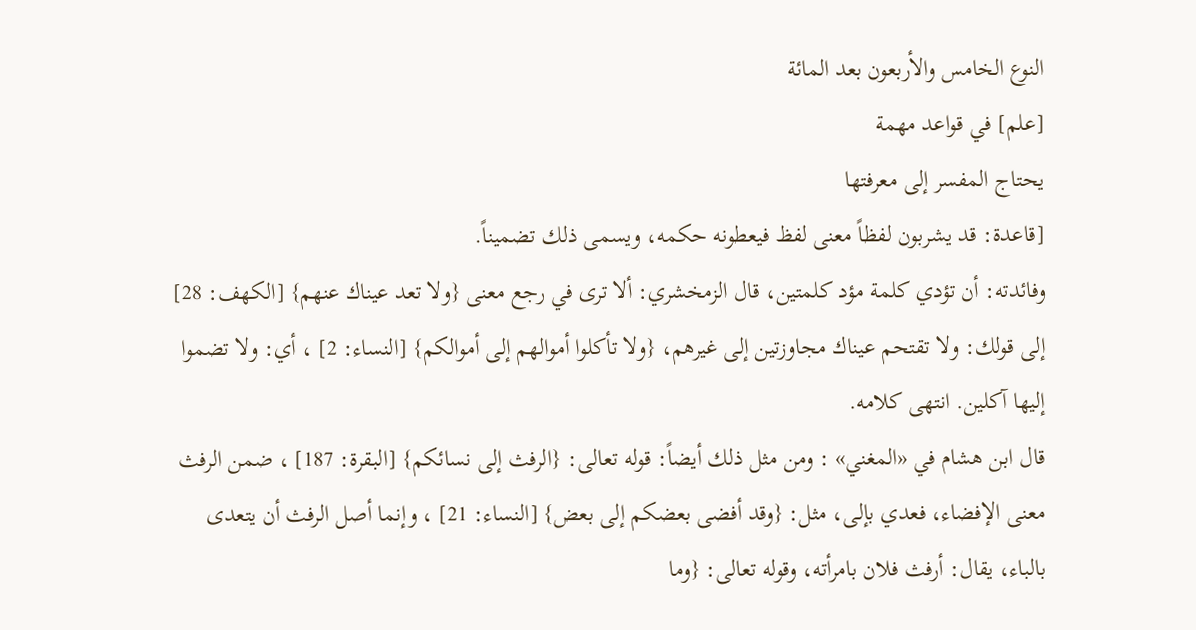النوع الخامس والأربعون بعد المائة
[علم] في قواعد مهمة
يحتاج المفسر إلى معرفتها
[قاعدة: قد يشربون لفظاً معنى لفظ فيعطونه حكمه، ويسمى ذلك تضميناً.
وفائدته: أن تؤدي كلمة مؤد كلمتين، قال الزمخشري: ألا ترى في رجع معنى {ولا تعد عيناك عنهم} [الكهف: 28] إلى قولك: ولا تقتحم عيناك مجاوزتين إلى غيرهم، {ولا تأكلوا أموالهم إلى أموالكم} [النساء: 2] ، أي: ولا تضموا إليها آكلين. انتهى كلامه.
قال ابن هشام في «المغني» : ومن مثل ذلك أيضاً: قوله تعالى: {الرفث إلى نسائكم} [البقرة: 187] ، ضمن الرفث معنى الإفضاء، فعدي بإلى، مثل: {وقد أفضى بعضكم إلى بعض} [النساء: 21] ، وإنما أصل الرفث أن يتعدى بالباء، يقال: أرفث فلان بامرأته، وقوله تعالى: {وما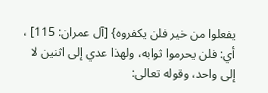يفعلوا من خير فلن يكفروه} [آل عمران: 115] ، أي: فلن يحرموا ثوابه، ولهذا عدي إلى اثنين لا إلى واحد، وقوله تعالى: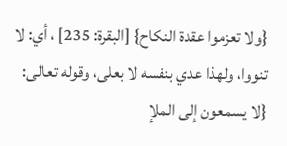{ولا تعزموا عقدة النكاح} [البقرة: 235] ، أي: لا تنووا، ولهذا عدي بنفسه لا بعلى، وقوله تعالى: {لا يسمعون إلى الملإ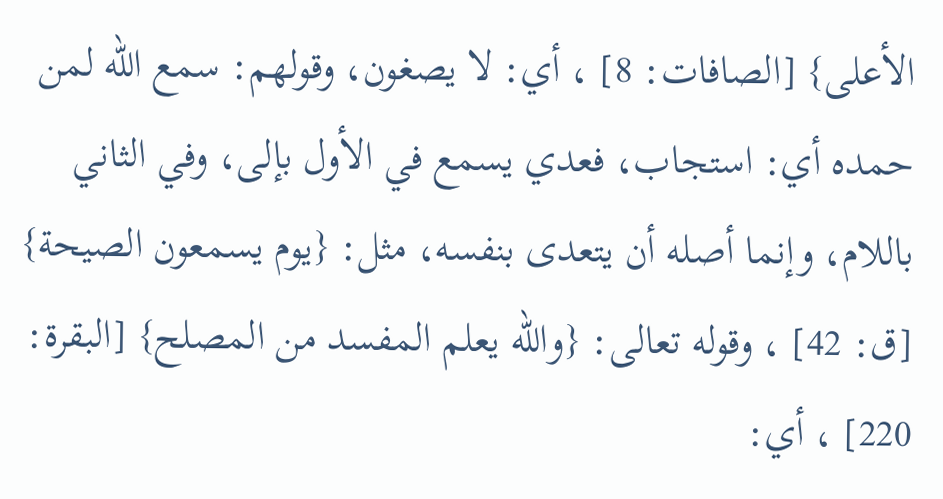الأعلى} [الصافات: 8] ، أي: لا يصغون، وقولهم: سمع الله لمن حمده أي: استجاب، فعدي يسمع في الأول بإلى، وفي الثاني باللام، وإنما أصله أن يتعدى بنفسه، مثل: {يوم يسمعون الصيحة} [ق: 42] ، وقوله تعالى: {والله يعلم المفسد من المصلح} [البقرة: 220] ، أي: